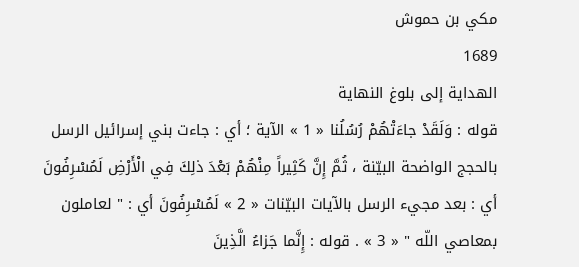مكي بن حموش
1689
الهداية إلى بلوغ النهاية
قوله : وَلَقَدْ جاءَتْهُمْ رُسُلُنا « 1 » الآية ؛ أي : جاءت بني إسرائيل الرسل بالحجج الواضحة البيّنة ، ثُمَّ إِنَّ كَثِيراً مِنْهُمْ بَعْدَ ذلِكَ فِي الْأَرْضِ لَمُسْرِفُونَ أي : بعد مجيء الرسل بالآيات البيّنات « 2 » لَمُسْرِفُونَ أي : " لعاملون بمعاصي اللّه " « 3 » . قوله : إِنَّما جَزاءُ الَّذِينَ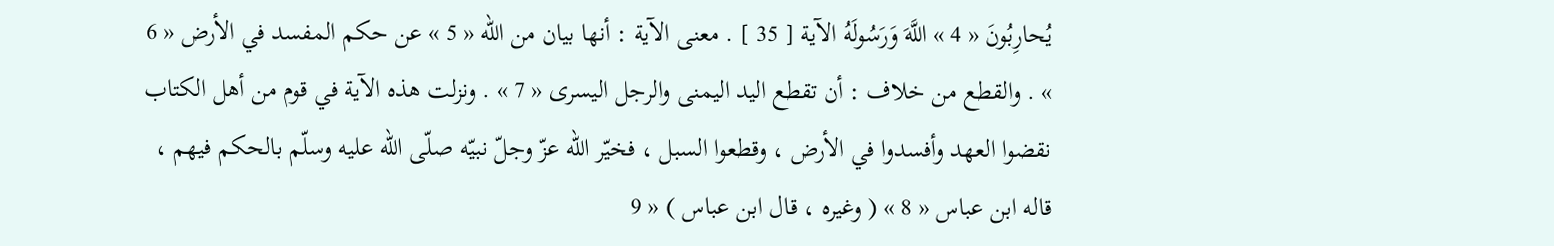يُحارِبُونَ « 4 » اللَّهَ وَرَسُولَهُ الآية [ 35 ] . معنى الآية : أنها بيان من اللّه « 5 » عن حكم المفسد في الأرض « 6 » . والقطع من خلاف : أن تقطع اليد اليمنى والرجل اليسرى « 7 » . ونزلت هذه الآية في قوم من أهل الكتاب نقضوا العهد وأفسدوا في الأرض ، وقطعوا السبل ، فخيّر اللّه عزّ وجلّ نبيّه صلّى اللّه عليه وسلّم بالحكم فيهم ، قاله ابن عباس « 8 » ( وغيره ، قال ابن عباس ) « 9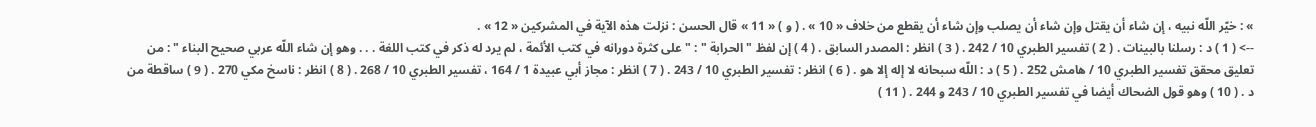» : خيّر اللّه نبيه ، إن شاء أن يقتل وإن شاء أن يصلب وإن شاء أن يقطع من خلاف « 10 » . ( و ) « 11 » قال الحسن : نزلت هذه الآية في المشركين « 12 » .
--> ( 1 ) د : رسلنا بالبينات . ( 2 ) تفسير الطبري 10 / 242 . ( 3 ) انظر : المصدر السابق . ( 4 ) إن لفظ " الحرابة " : " على كثرة دورانه في كتب الأئمة ، لم يرد له ذكر في كتب اللغة . . . وهو إن شاء اللّه عربي صحيح البناء " : من تعليق محقق تفسير الطبري 10 / هامش 252 . ( 5 ) د : اللّه سبحانه لا إله إلا هو . ( 6 ) انظر : تفسير الطبري 10 / 243 . ( 7 ) انظر : مجاز أبي عبيدة 1 / 164 ، تفسير الطبري 10 / 268 . ( 8 ) انظر : ناسخ مكي 270 . ( 9 ) ساقطة من د . ( 10 ) وهو قول الضحاك أيضا في تفسير الطبري 10 / 243 و 244 . ( 11 )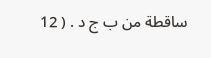ساقطة من ب ج د . ( 12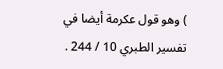) وهو قول عكرمة أيضا في تفسير الطبري 10 / 244 .